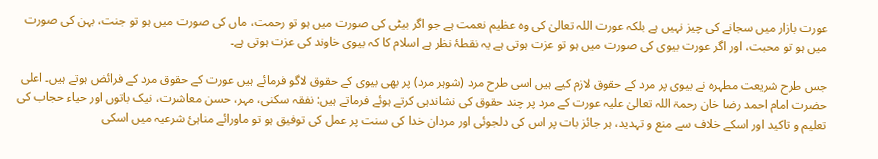عورت بازار میں سجانے کی چیز نہیں ہے بلکہ عورت اللہ تعالیٰ کی وہ عظیم نعمت ہے جو اگر بیٹی کی صورت میں ہو تو رحمت، ماں کی صورت میں ہو تو جنت، بہن کی صورت میں ہو تو محبت، اور اگر عورت بیوی کی صورت میں ہو تو عزت ہوتی ہے یہ نقطۂ نظر ہے اسلام کا کہ بیوی خاوند کی عزت ہوتی ہے۔

جس طرح شریعت مطہرہ نے بیوی پر مرد کے حقوق لازم کیے ہیں اسی طرح مرد (شوہر مرد) پر بھی بیوی کے حقوق لاگو فرمائے ہیں عورت کے حقوق مرد کے فرائض ہوتے ہیں۔ اعلی حضرت امام احمد رضا خان رحمۃ اللہ تعالیٰ علیہ عورت کے مرد پر چند حقوق کی نشاندہی کرتے ہوئے فرماتے ہیں: نفقہ سکنی، مہر، حسن معاشرت، نیک باتوں اور حیاء حجاب کی تعلیم و تاکید اور اسکے خلاف سے منع و تہدید، ہر جائز بات پر اس کی دلجوئی اور مردان خدا کی سنت پر عمل کی توفیق ہو تو ماورائے مناہئ شرعیہ میں اسکی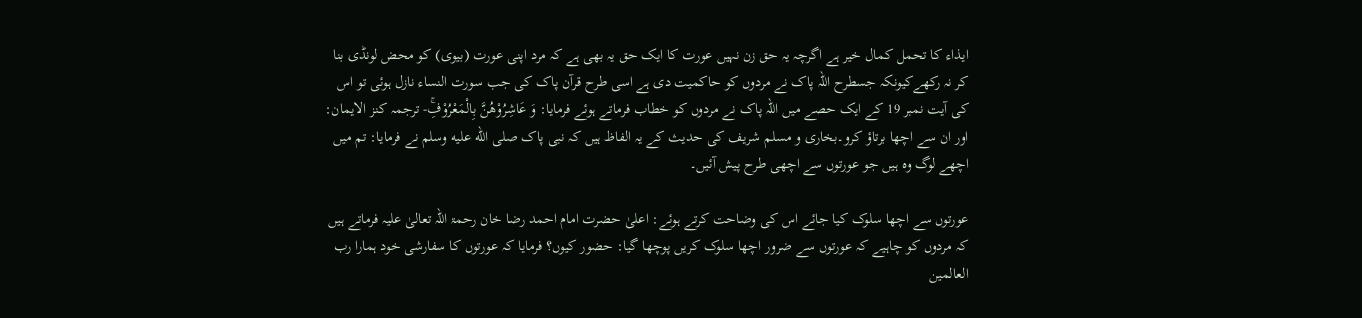ایذاء کا تحمل کمال خیر ہے اگرچہ یہ حق زن نہیں عورت کا ایک حق یہ بھی ہے کہ مرد اپنی عورت (بیوی) کو محض لونڈی بنا کر نہ رکھےکیونکہ جسطرح اللہ پاک نے مردوں کو حاکمیت دی ہے اسی طرح قرآن پاک کی جب سورت النساء نازل ہوئی تو اس کی آیت نمبر 19 کے ایک حصے میں اللہ پاک نے مردوں کو خطاب فرماتے ہوئے فرمایا: وَ عَاشِرُوْهُنَّ بِالْمَعْرُوْفِۚ- ترجمہ کنز الایمان: اور ان سے اچھا برتاؤ کرو۔بخاری و مسلم شریف کی حدیث کے یہ الفاظ ہیں کہ نبی پاک صلى الله عليه وسلم نے فرمایا: تم میں اچھے لوگ وہ ہیں جو عورتوں سے اچھی طرح پیش آئیں۔

عورتوں سے اچھا سلوک کیا جائے اس کی وضاحت کرتے ہوئے: اعلىٰ حضرت امام احمد رضا خان رحمۃ اللہ تعالیٰ علیہ فرماتے ہیں کہ مردوں کو چاہیے کہ عورتوں سے ضرور اچھا سلوک کریں پوچھا گیا: حضور کیوں؟ فرمایا کہ عورتوں کا سفارشی خود ہمارا رب العالمین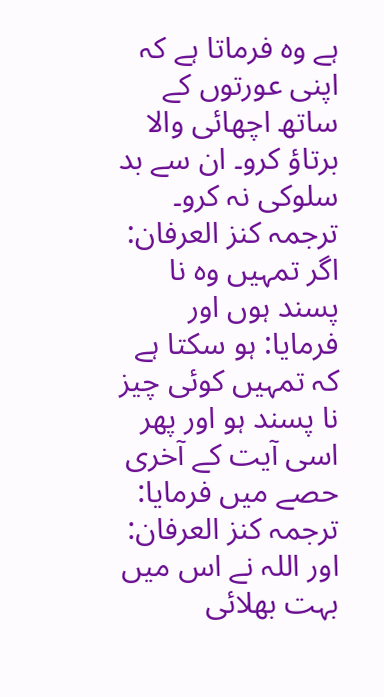ہے وہ فرماتا ہے کہ اپنی عورتوں کے ساتھ اچھائی والا برتاؤ کرو۔ ان سے بد سلوکی نہ کرو۔ ترجمہ کنز العرفان: اگر تمہیں وہ نا پسند ہوں اور فرمایا: ہو سکتا ہے کہ تمہیں کوئی چیز نا پسند ہو اور پھر اسی آیت کے آخری حصے میں فرمایا: ترجمہ کنز العرفان: اور اللہ نے اس میں بہت بھلائی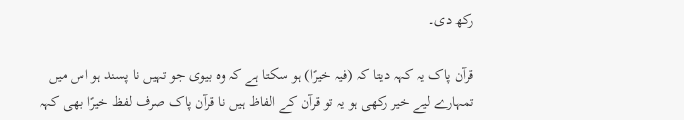رکھ دی۔

قرآن پاک یہ کہہ دیتا کہ (فيہ خيرًا) ہو سکتا ہے کہ وہ بیوی جو تہیں نا پسند ہو اس میں تمہارے لیے خیر رکھی ہو یہ تو قرآن کے الفاظ ہیں نا قرآن پاک صرف لفظ خیرًا بھی کہہ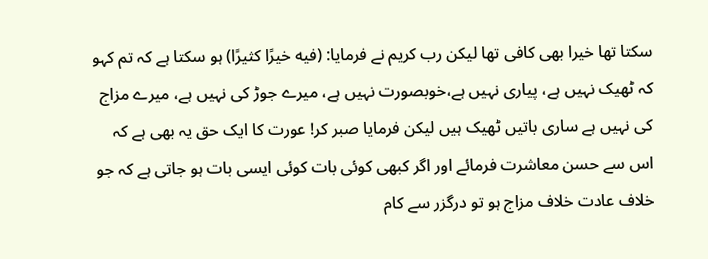سکتا تھا خیرا بھی کافی تھا لیکن رب کریم نے فرمایا: (فيه خیرًا کثیرًا) ہو سکتا ہے کہ تم کہو کہ ٹھیک نہیں ہے، پیاری نہیں ہے،خوبصورت نہیں ہے، میرے جوڑ کی نہیں ہے، میرے مزاج کی نہیں ہے ساری باتیں ٹھیک ہیں لیکن فرمایا صبر کر! عورت کا ایک حق یہ بھی ہے کہ اس سے حسن معاشرت فرمائے اور اگر کبھی کوئی بات کوئی ایسی بات ہو جاتی ہے کہ جو خلاف عادت خلاف مزاج ہو تو درگزر سے کام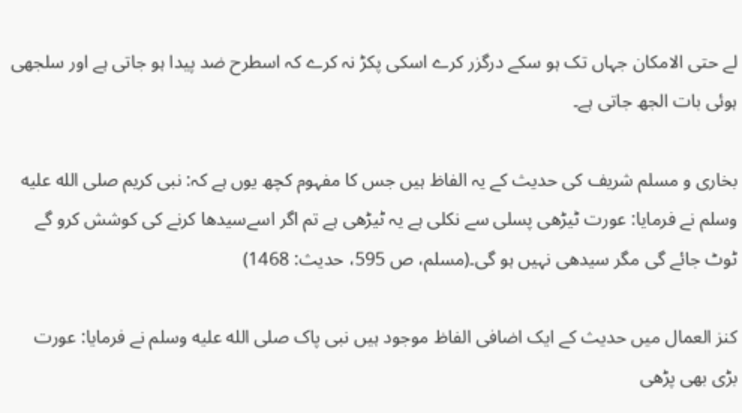لے حتی الامکان جہاں تک ہو سکے درگزر کرے اسکی پکڑ نہ کرے کہ اسطرح ضد پیدا ہو جاتی ہے اور سلجھی ہوئی بات الجھ جاتی ہے۔

بخاری و مسلم شریف کی حدیث کے یہ الفاظ ہیں جس کا مفہوم کچھ یوں ہے کہ: نبی کریم صلى الله عليه وسلم نے فرمایا: عورت ٹیڑھی پسلی سے نکلی ہے یہ ٹیڑھی ہے تم اگر اسےسیدھا کرنے کی کوشش کرو گے ٹوٹ جائے گی مگر سیدھی نہیں ہو گی۔(مسلم، ص 595، حدیث: 1468)

کنز العمال میں حدیث کے ایک اضافی الفاظ موجود ہیں نبی پاک صلى الله عليه وسلم نے فرمایا: عورت بڑی بھی پڑھی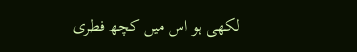لکھی ہو اس میں کچھ فطری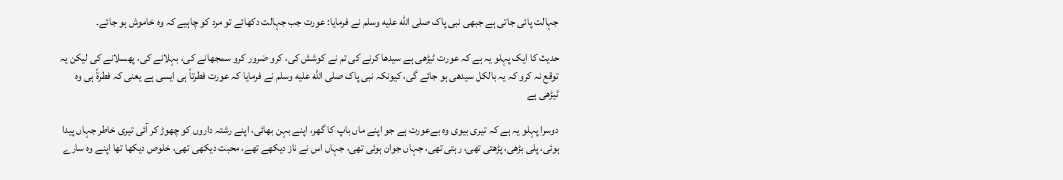جہالت پائی جاتی ہے جبھی نبی پاک صلى الله عليه وسلم نے فرمایا: عورت جب جہالت دکھائے تو مرد کو چاہیے کہ وہ خاموش ہو جائے۔

حدیث کا ایک پہلو یہ ہے کہ عورت ٹیڑھی ہے سیدھا کرنے کی تم نے کوشش کی، کرو ضرور کرو سمجھانے کی، بہلانے کی، پھسلانے کی لیکن یہ توقع نہ کرو کہ یہ بالکل سیدھی ہو جائے گی، کیونکہ نبی پاک صلى الله عليه وسلم نے فرمایا کہ عورت فطرتاً ہی ایسی ہے یعنی کہ فطرةً ہی وہ ٹیڑھی ہے

دوسرا پہلو یہ ہے کہ تیری بیوی وہ بےعورت ہے جو اپنے ماں باپ کا گھر، اپنے بہن بھائی، اپنے رشتہ داروں کو چھوڑ کر آئی تیری خاطر جہاں پیدا ہوئی، پلی بڑھی، پڑھتی تھی، رہتی تھی، جہاں جوان ہوئی تھی، جہاں اس نے ناز دیکھے تھے، محبت دیکھی تھی، خلوص دیکھا تھا اپنے وہ سارے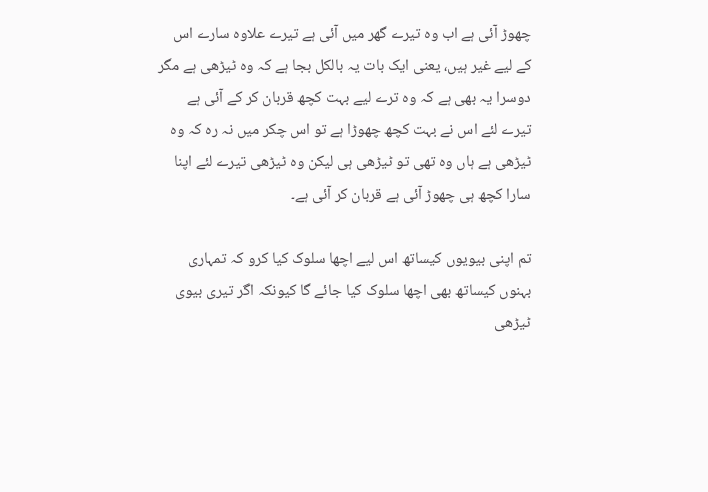چھوڑ آئی ہے اب وہ تیرے گھر میں آئی ہے تیرے علاوہ سارے اس کے لیے غیر ہیں، یعنی ایک بات یہ بالکل بجا ہے کہ وہ ٹیڑھی ہے مگر دوسرا یہ بھی ہے کہ وہ ترے لیے بہت کچھ قربان کر کے آئی ہے تیرے لئے اس نے بہت کچھ چھوڑا ہے تو اس چکر میں نہ رہ کہ وہ ٹیڑھی ہے ہاں وہ تھی تو ٹیڑھی ہی لیکن وہ ٹیڑھی تیرے لئے اپنا سارا کچھ ہی چھوڑ آئی ہے قربان کر آئی ہے۔

تم اپنی بیویوں کیساتھ اس لیے اچھا سلوک کیا کرو کہ تمہاری بہنوں کیساتھ بھی اچھا سلوک کیا جائے گا کیونکہ اگر تیری بیوی ٹیڑھی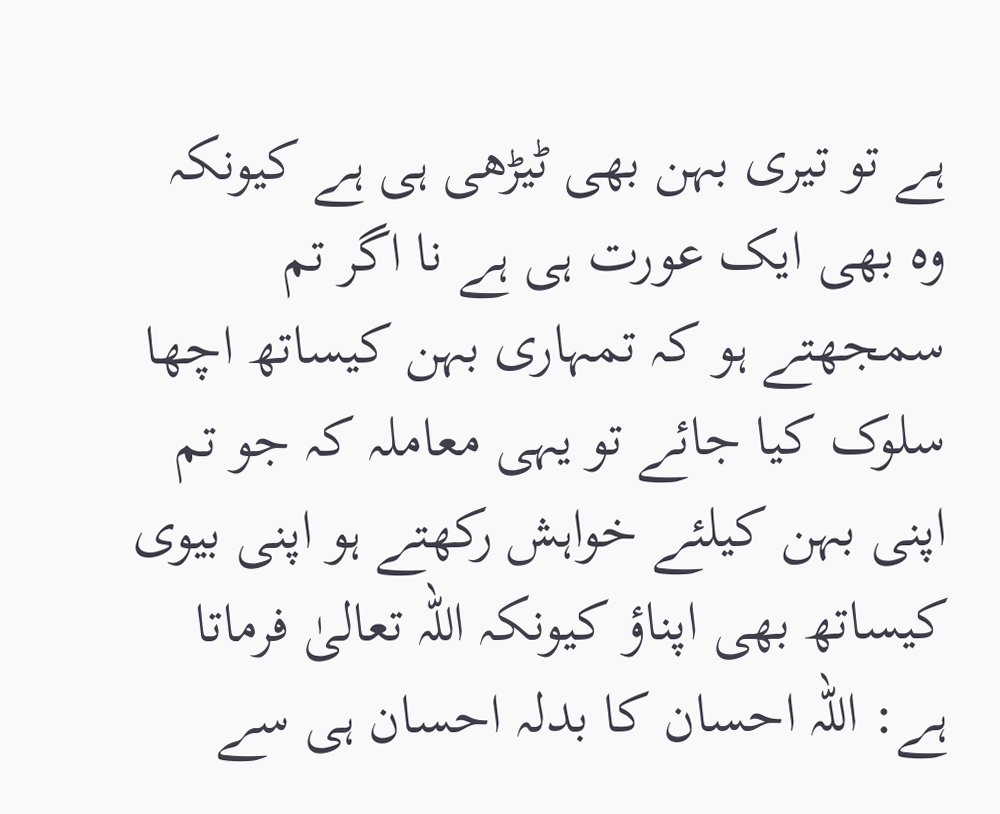ہے تو تیری بہن بھی ٹیڑھی ہی ہے کیونکہ وہ بھی ایک عورت ہی ہے نا اگر تم سمجھتے ہو کہ تمہاری بہن کیساتھ اچھا سلوک کیا جائے تو یہی معاملہ کہ جو تم اپنی بہن کیلئے خواہش رکھتے ہو اپنی بیوی کیساتھ بھی اپناؤ کیونکہ اللہ تعالیٰ فرماتا ہے: اللہ احسان کا بدلہ احسان ہی سے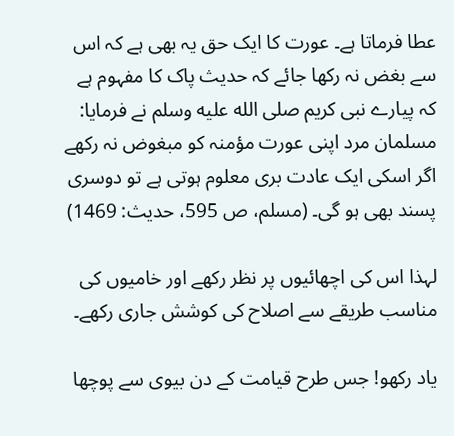عطا فرماتا ہے۔ عورت کا ایک حق یہ بھی ہے کہ اس سے بغض نہ رکھا جائے کہ حدیث پاک کا مفہوم ہے کہ پیارے نبی کریم صلى الله عليه وسلم نے فرمایا: مسلمان مرد اپنی عورت مؤمنہ کو مبغوض نہ رکھے اگر اسکی ایک عادت بری معلوم ہوتی ہے تو دوسری پسند بھی ہو گی۔ (مسلم، ص 595، حدیث: 1469)

لہذا اس کی اچھائیوں پر نظر رکھے اور خامیوں کی مناسب طریقے سے اصلاح کی کوشش جاری رکھے۔

یاد رکھو! جس طرح قیامت کے دن بیوی سے پوچھا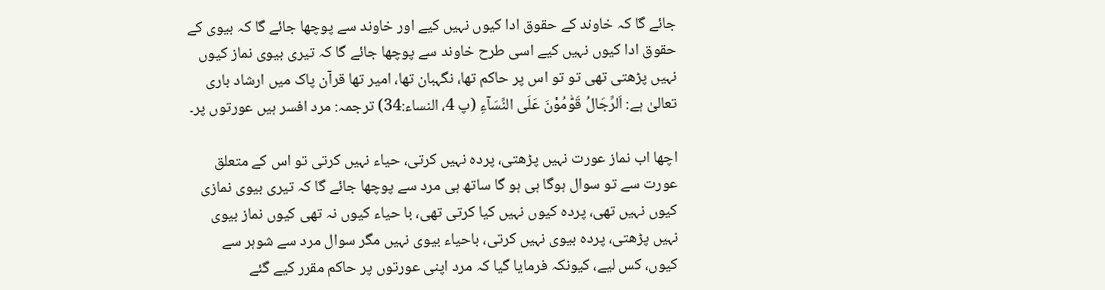جائے گا کہ خاوند کے حقوق ادا کیوں نہیں کیے اور خاوند سے پوچھا جائے گا کہ بیوی کے حقوق ادا کیوں نہیں کیے اسی طرح خاوند سے پوچھا جائے گا کہ تیری بیوی نماز کیوں نہیں پڑھتی تھی تو تو اس پر حاکم تھا، نگہبان تھا، امیر تھا قرآن پاک میں ارشاد باری تعالیٰ ہے: اَلرِّجَالُ قَوّٰمُوْنَ عَلَى النِّسَآءِ (پ 4، النساء:34) ترجمہ: مرد افسر ہیں عورتوں پر۔

اچھا اب نماز عورت نہیں پڑھتی، پردہ نہیں کرتی، حیاء نہیں کرتی تو اس کے متعلق عورت سے تو سوال ہوگا ہی ہو گا ساتھ ہی مرد سے پوچھا جائے گا کہ تیری بیوی نمازی کیوں نہیں تھی، پردہ کیوں نہیں کیا کرتی تھی، با حیاء کیوں نہ تھی کیوں نماز بیوی نہیں پڑھتی، پردہ بیوی نہیں کرتی، باحیاء بیوی نہیں مگر سوال مرد سے شوہر سے کیوں، کس لیے، کیونکہ فرمایا گیا کہ مرد اپنی عورتوں پر حاکم مقرر کیے گئے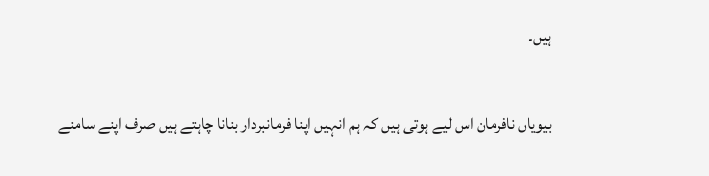ہیں۔

بیویاں نافرمان اس لیے ہوتی ہیں کہ ہم انہیں اپنا فرمانبردار بنانا چاہتے ہیں صرف اپنے سامنے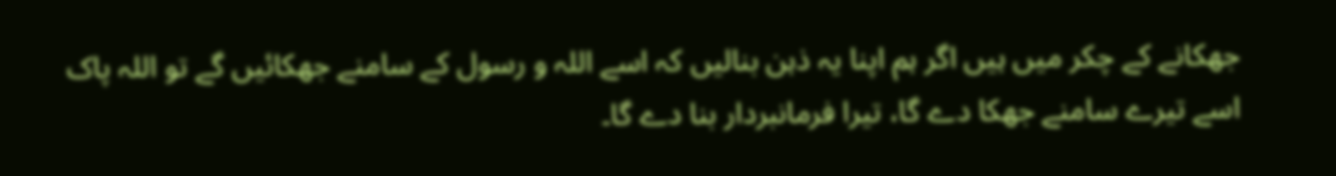جھکانے کے چکر میں ہیں اگر ہم اپنا یہ ذہن بنالیں کہ اسے اللہ و رسول کے سامنے جھکائیں گے تو اللہ پاک اسے تیرے سامنے جھکا دے گا، تیرا فرمانبردار بنا دے گا۔